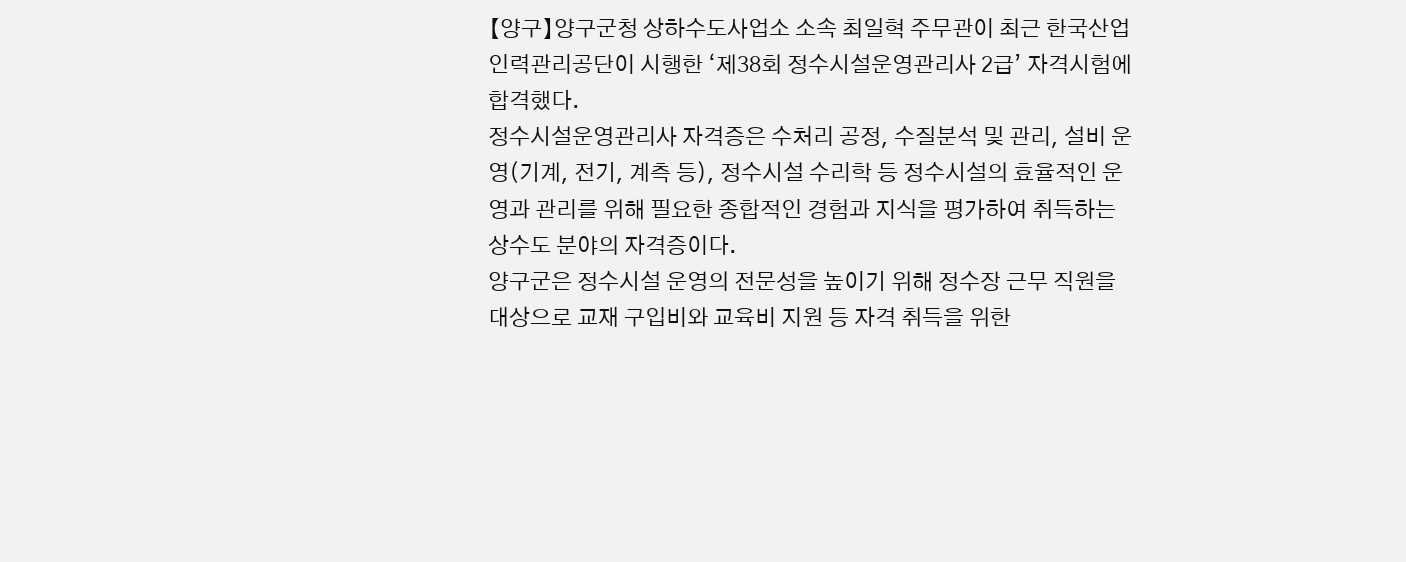【양구】양구군청 상하수도사업소 소속 최일혁 주무관이 최근 한국산업인력관리공단이 시행한 ‘제38회 정수시설운영관리사 2급’ 자격시험에 합격했다.
정수시설운영관리사 자격증은 수처리 공정, 수질분석 및 관리, 설비 운영(기계, 전기, 계측 등), 정수시설 수리학 등 정수시설의 효율적인 운영과 관리를 위해 필요한 종합적인 경험과 지식을 평가하여 취득하는 상수도 분야의 자격증이다.
양구군은 정수시설 운영의 전문성을 높이기 위해 정수장 근무 직원을 대상으로 교재 구입비와 교육비 지원 등 자격 취득을 위한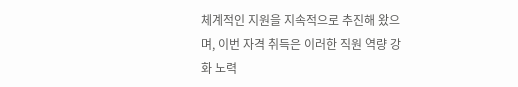체계적인 지원을 지속적으로 추진해 왔으며, 이번 자격 취득은 이러한 직원 역량 강화 노력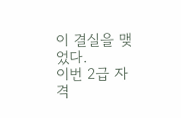이 결실을 맺었다.
이번 2급 자격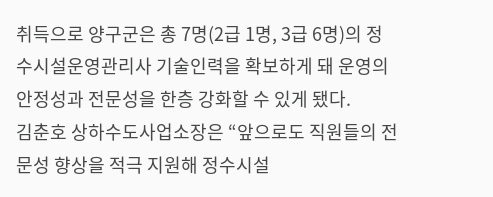취득으로 양구군은 총 7명(2급 1명, 3급 6명)의 정수시설운영관리사 기술인력을 확보하게 돼 운영의 안정성과 전문성을 한층 강화할 수 있게 됐다.
김춘호 상하수도사업소장은 “앞으로도 직원들의 전문성 향상을 적극 지원해 정수시설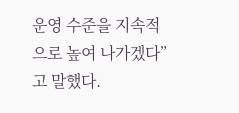운영 수준을 지속적으로 높여 나가겠다”고 말했다.